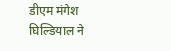डीएम मंगेश घिल्डियाल ने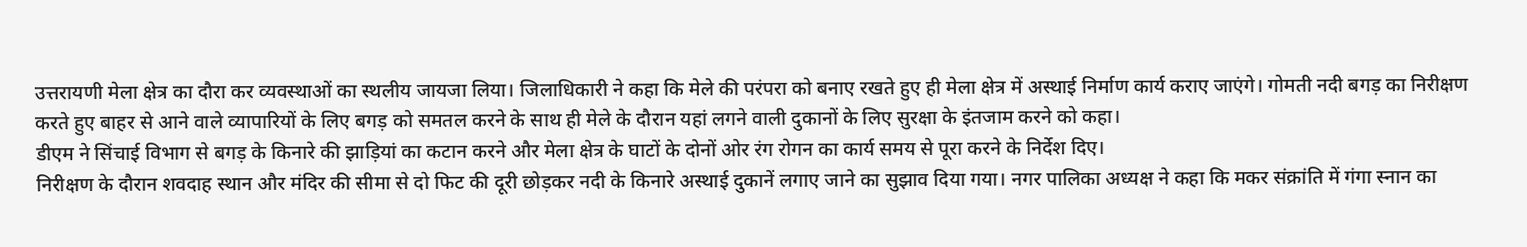उत्तरायणी मेला क्षेत्र का दौरा कर व्यवस्थाओं का स्थलीय जायजा लिया। जिलाधिकारी ने कहा कि मेले की परंपरा को बनाए रखते हुए ही मेला क्षेत्र में अस्थाई निर्माण कार्य कराए जाएंगे। गोमती नदी बगड़ का निरीक्षण करते हुए बाहर से आने वाले व्यापारियों के लिए बगड़ को समतल करने के साथ ही मेले के दौरान यहां लगने वाली दुकानों के लिए सुरक्षा के इंतजाम करने को कहा।
डीएम ने सिंचाई विभाग से बगड़ के किनारे की झाड़ियां का कटान करने और मेला क्षेत्र के घाटों के दोनों ओर रंग रोगन का कार्य समय से पूरा करने के निर्देश दिए।
निरीक्षण के दौरान शवदाह स्थान और मंदिर की सीमा से दो फिट की दूरी छोड़कर नदी के किनारे अस्थाई दुकानें लगाए जाने का सुझाव दिया गया। नगर पालिका अध्यक्ष ने कहा कि मकर संक्रांति में गंगा स्नान का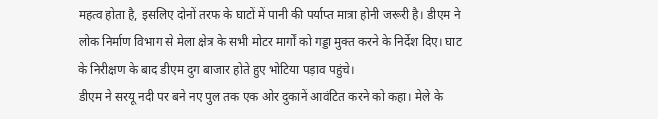महत्व होता है, इसलिए दोनों तरफ के घाटों में पानी की पर्याप्त मात्रा होनी जरूरी है। डीएम ने लोक निर्माण विभाग से मेला क्षेत्र के सभी मोटर मार्गों को गड्डा मुक्त करने के निर्देश दिए। घाट के निरीक्षण के बाद डीएम दुग बाजार होते हुए भोटिया पड़ाव पहुंचे।
डीएम ने सरयू नदी पर बने नए पुल तक एक ओर दुकानें आवंटित करने को कहा। मेले के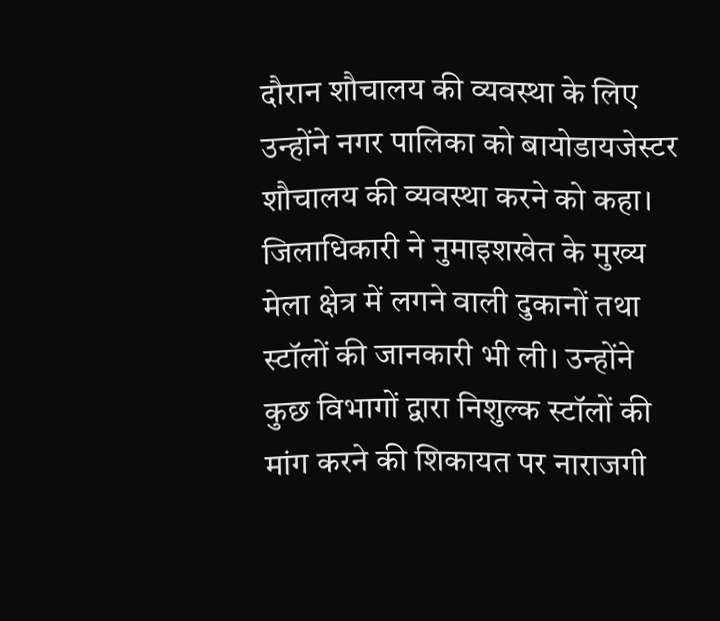दौरान शौचालय की व्यवस्था के लिए उन्होंने नगर पालिका को बायोडायजेस्टर शौचालय की व्यवस्था करने को कहा। जिलाधिकारी ने नुमाइशखेत के मुख्य मेला क्षेत्र में लगने वाली दुकानों तथा स्टॉलों की जानकारी भी ली। उन्होंने कुछ विभागों द्वारा निशुल्क स्टॉलों की मांग करने की शिकायत पर नाराजगी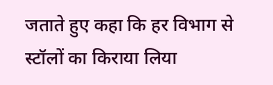जताते हुए कहा कि हर विभाग से स्टॉलों का किराया लिया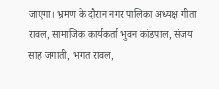जाएगा। भ्रमण के दौरान नगर पालिका अध्यक्ष गीता रावल, सामाजिक कार्यकर्ता भुवन कांडपाल, संजय साह जगाती, भगत रावल,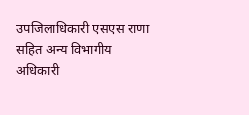उपजिलाधिकारी एसएस राणा सहित अन्य विभागीय अधिकारी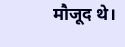मौजूद थे।